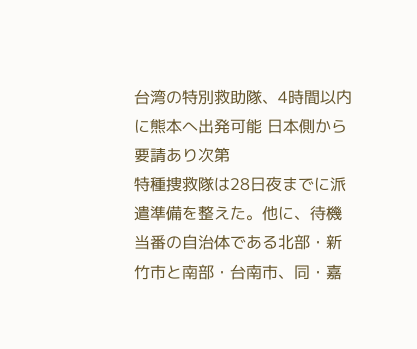台湾の特別救助隊、4時間以内に熊本へ出発可能 日本側から要請あり次第
特種捜救隊は28日夜までに派遣準備を整えた。他に、待機当番の自治体である北部・新竹市と南部・台南市、同・嘉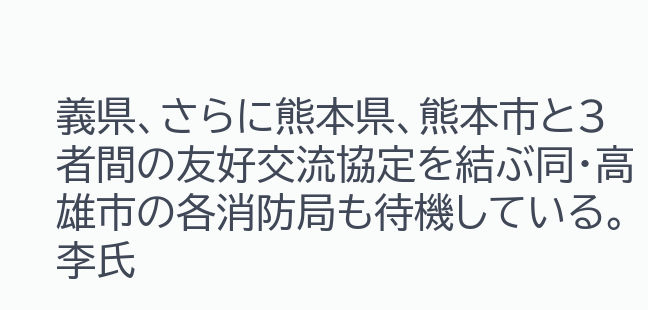義県、さらに熊本県、熊本市と3者間の友好交流協定を結ぶ同・高雄市の各消防局も待機している。
李氏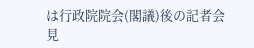は行政院院会(閣議)後の記者会見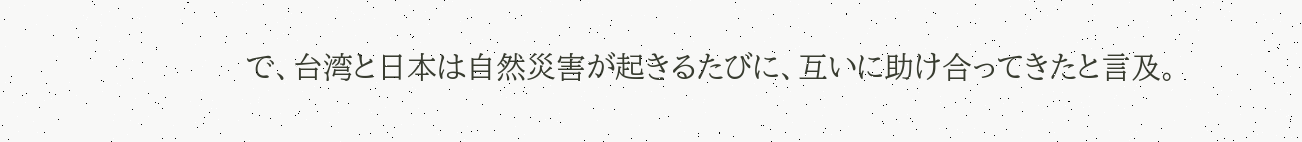で、台湾と日本は自然災害が起きるたびに、互いに助け合ってきたと言及。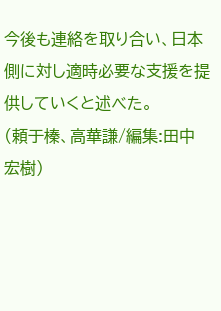今後も連絡を取り合い、日本側に対し適時必要な支援を提供していくと述べた。
(頼于榛、高華謙/編集:田中宏樹)